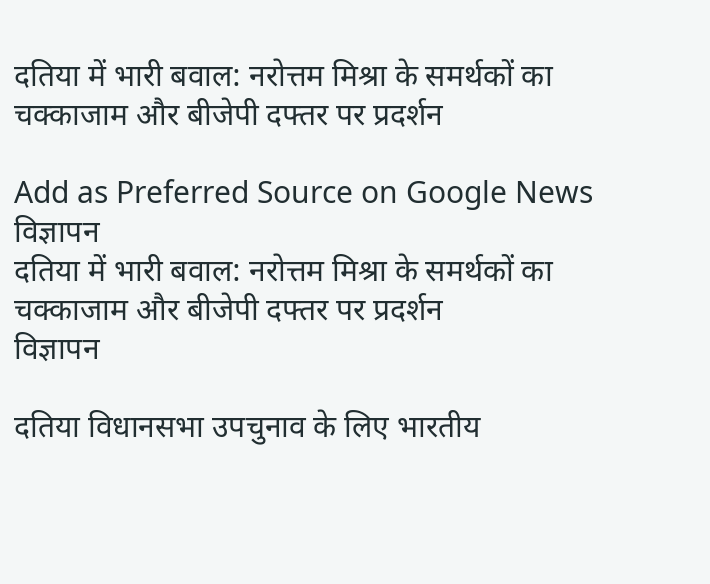दतिया में भारी बवाल: नरोत्तम मिश्रा के समर्थकों का चक्काजाम और बीजेपी दफ्तर पर प्रदर्शन

Add as Preferred Source on Google News
विज्ञापन
दतिया में भारी बवाल: नरोत्तम मिश्रा के समर्थकों का चक्काजाम और बीजेपी दफ्तर पर प्रदर्शन
विज्ञापन

दतिया विधानसभा उपचुनाव के लिए भारतीय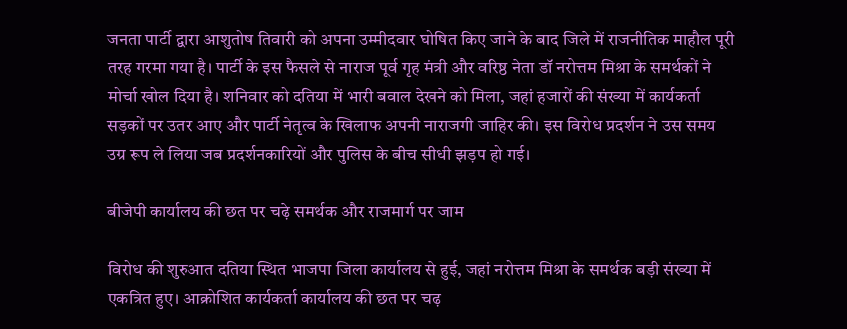जनता पार्टी द्वारा आशुतोष तिवारी को अपना उम्मीदवार घोषित किए जाने के बाद जिले में राजनीतिक माहौल पूरी तरह गरमा गया है। पार्टी के इस फैसले से नाराज पूर्व गृह मंत्री और वरिष्ठ नेता डॉ नरोत्तम मिश्रा के समर्थकों ने मोर्चा खोल दिया है। शनिवार को दतिया में भारी बवाल देखने को मिला, जहां हजारों की संख्या में कार्यकर्ता सड़कों पर उतर आए और पार्टी नेतृत्व के खिलाफ अपनी नाराजगी जाहिर की। इस विरोध प्रदर्शन ने उस समय उग्र रूप ले लिया जब प्रदर्शनकारियों और पुलिस के बीच सीधी झड़प हो गई।

बीजेपी कार्यालय की छत पर चढ़े समर्थक और राजमार्ग पर जाम

विरोध की शुरुआत दतिया स्थित भाजपा जिला कार्यालय से हुई, जहां नरोत्तम मिश्रा के समर्थक बड़ी संख्या में एकत्रित हुए। आक्रोशित कार्यकर्ता कार्यालय की छत पर चढ़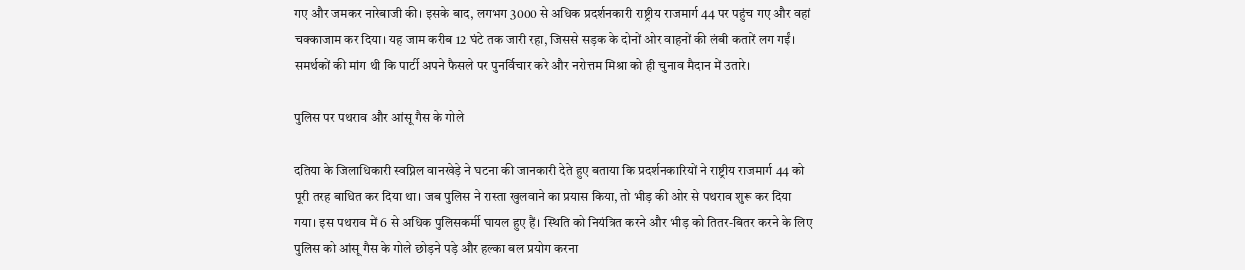गए और जमकर नारेबाजी की। इसके बाद, लगभग 3000 से अधिक प्रदर्शनकारी राष्ट्रीय राजमार्ग 44 पर पहुंच गए और वहां चक्काजाम कर दिया। यह जाम करीब 12 घंटे तक जारी रहा, जिससे सड़क के दोनों ओर वाहनों की लंबी कतारें लग गईं। समर्थकों की मांग थी कि पार्टी अपने फैसले पर पुनर्विचार करे और नरोत्तम मिश्रा को ही चुनाव मैदान में उतारे।

पुलिस पर पथराव और आंसू गैस के गोले

दतिया के जिलाधिकारी स्वप्निल वानखेड़े ने घटना की जानकारी देते हुए बताया कि प्रदर्शनकारियों ने राष्ट्रीय राजमार्ग 44 को पूरी तरह बाधित कर दिया था। जब पुलिस ने रास्ता खुलवाने का प्रयास किया, तो भीड़ की ओर से पथराव शुरू कर दिया गया। इस पथराव में 6 से अधिक पुलिसकर्मी घायल हुए हैं। स्थिति को नियंत्रित करने और भीड़ को तितर-बितर करने के लिए पुलिस को आंसू गैस के गोले छोड़ने पड़े और हल्का बल प्रयोग करना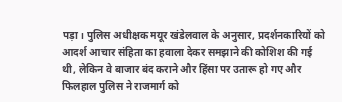पड़ा। पुलिस अधीक्षक मयूर खंडेलवाल के अनुसार, प्रदर्शनकारियों को आदर्श आचार संहिता का हवाला देकर समझाने की कोशिश की गई थी, लेकिन वे बाजार बंद कराने और हिंसा पर उतारू हो गए और फिलहाल पुलिस ने राजमार्ग को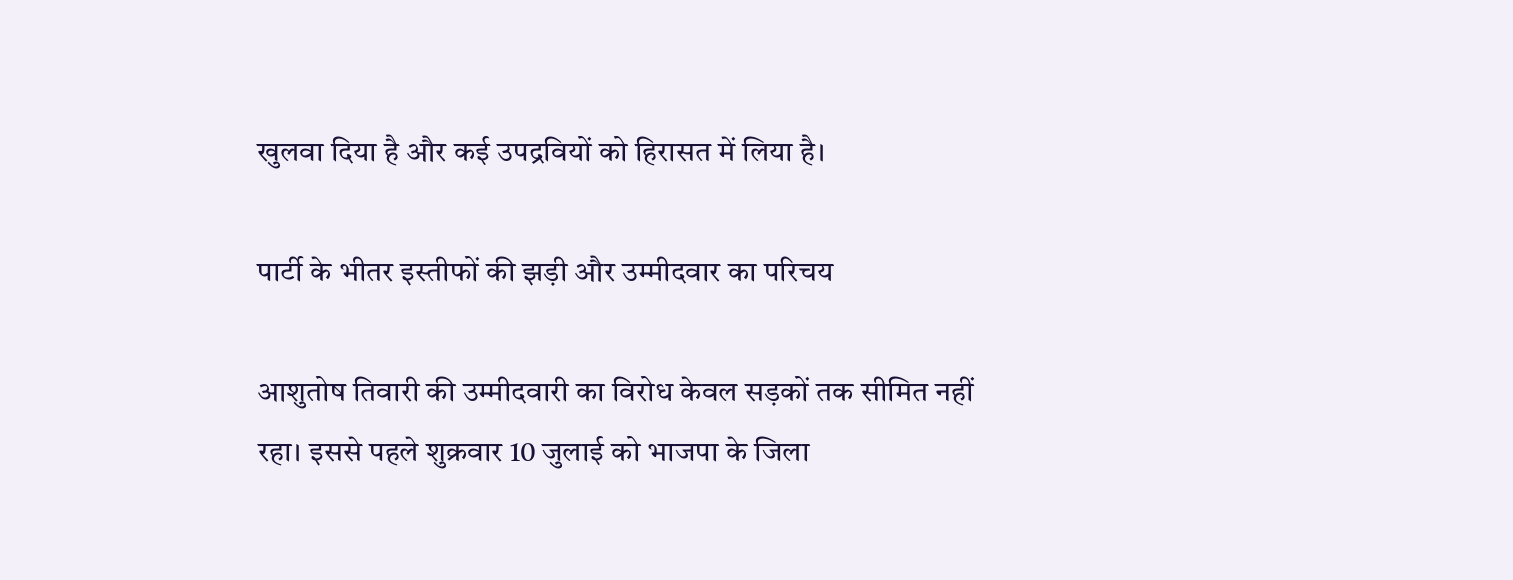खुलवा दिया है और कई उपद्रवियों को हिरासत में लिया है।

पार्टी के भीतर इस्तीफों की झड़ी और उम्मीदवार का परिचय

आशुतोष तिवारी की उम्मीदवारी का विरोध केवल सड़कों तक सीमित नहीं रहा। इससे पहले शुक्रवार 10 जुलाई को भाजपा के जिला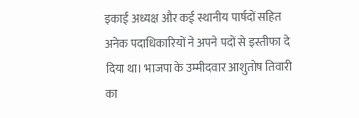इकाई अध्यक्ष और कई स्थानीय पार्षदों सहित अनेक पदाधिकारियों ने अपने पदों से इस्तीफा दे दिया था। भाजपा के उम्मीदवार आशुतोष तिवारी का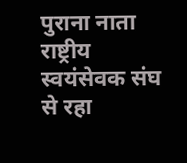पुराना नाता राष्ट्रीय स्वयंसेवक संघ से रहा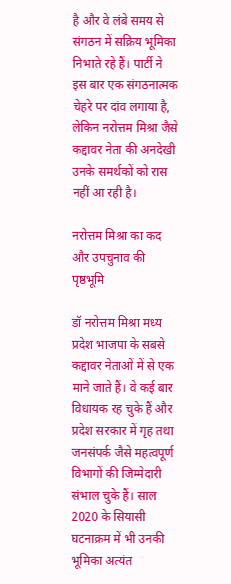है और वे लंबे समय से संगठन में सक्रिय भूमिका निभाते रहे हैं। पार्टी ने इस बार एक संगठनात्मक चेहरे पर दांव लगाया है, लेकिन नरोत्तम मिश्रा जैसे कद्दावर नेता की अनदेखी उनके समर्थकों को रास नहीं आ रही है।

नरोत्तम मिश्रा का कद और उपचुनाव की पृष्ठभूमि

डॉ नरोत्तम मिश्रा मध्य प्रदेश भाजपा के सबसे कद्दावर नेताओं में से एक माने जाते हैं। वे कई बार विधायक रह चुके हैं और प्रदेश सरकार में गृह तथा जनसंपर्क जैसे महत्वपूर्ण विभागों की जिम्मेदारी संभाल चुके हैं। साल 2020 के सियासी घटनाक्रम में भी उनकी भूमिका अत्यंत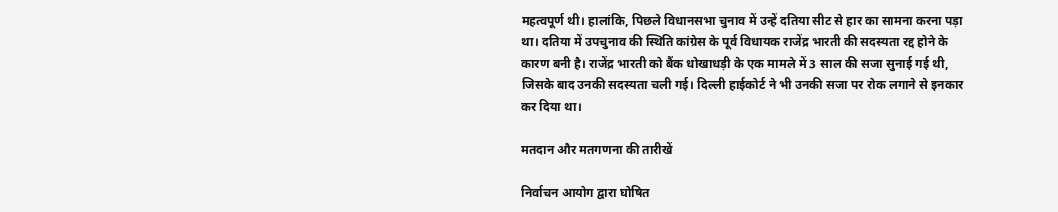महत्वपूर्ण थी। हालांकि, पिछले विधानसभा चुनाव में उन्हें दतिया सीट से हार का सामना करना पड़ा था। दतिया में उपचुनाव की स्थिति कांग्रेस के पूर्व विधायक राजेंद्र भारती की सदस्यता रद्द होने के कारण बनी है। राजेंद्र भारती को बैंक धोखाधड़ी के एक मामले में 3 साल की सजा सुनाई गई थी, जिसके बाद उनकी सदस्यता चली गई। दिल्ली हाईकोर्ट ने भी उनकी सजा पर रोक लगाने से इनकार कर दिया था।

मतदान और मतगणना की तारीखें

निर्वाचन आयोग द्वारा घोषित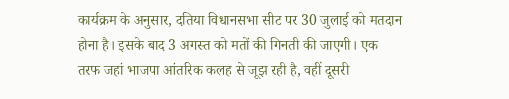कार्यक्रम के अनुसार, दतिया विधानसभा सीट पर 30 जुलाई को मतदान होना है। इसके बाद 3 अगस्त को मतों की गिनती की जाएगी। एक तरफ जहां भाजपा आंतरिक कलह से जूझ रही है, वहीं दूसरी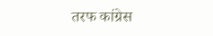तरफ कांग्रेस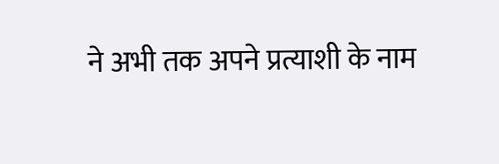ने अभी तक अपने प्रत्याशी के नाम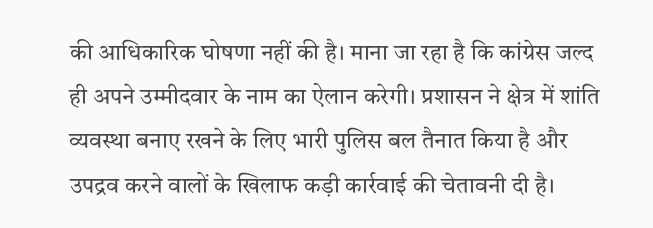की आधिकारिक घोषणा नहीं की है। माना जा रहा है कि कांग्रेस जल्द ही अपने उम्मीदवार के नाम का ऐलान करेगी। प्रशासन ने क्षेत्र में शांति व्यवस्था बनाए रखने के लिए भारी पुलिस बल तैनात किया है और उपद्रव करने वालों के खिलाफ कड़ी कार्रवाई की चेतावनी दी है।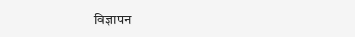विज्ञापन